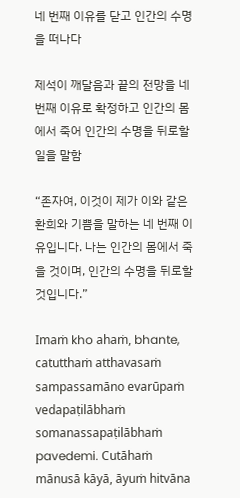네 번째 이유를 닫고 인간의 수명을 떠나다

제석이 깨달음과 끝의 전망을 네 번째 이유로 확정하고 인간의 몸에서 죽어 인간의 수명을 뒤로할 일을 말함

“존자여, 이것이 제가 이와 같은 환희와 기쁨을 말하는 네 번째 이유입니다. 나는 인간의 몸에서 죽을 것이며, 인간의 수명을 뒤로할 것입니다.”

Imaṁ kho ahaṁ, bhante, catutthaṁ atthavasaṁ sampassamāno evarūpaṁ vedapaṭilābhaṁ somanassapaṭilābhaṁ pavedemi. Cutāhaṁ mānusā kāyā, āyuṁ hitvāna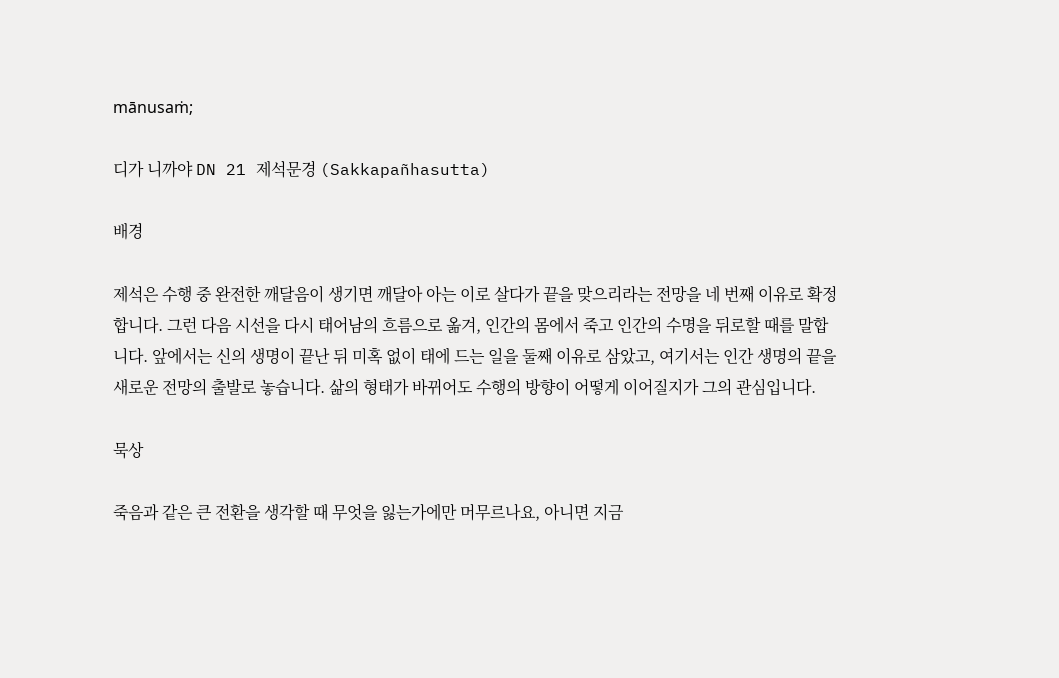mānusaṁ;

디가 니까야 DN 21 제석문경 (Sakkapañhasutta)

배경

제석은 수행 중 완전한 깨달음이 생기면 깨달아 아는 이로 살다가 끝을 맞으리라는 전망을 네 번째 이유로 확정합니다. 그런 다음 시선을 다시 태어남의 흐름으로 옮겨, 인간의 몸에서 죽고 인간의 수명을 뒤로할 때를 말합니다. 앞에서는 신의 생명이 끝난 뒤 미혹 없이 태에 드는 일을 둘째 이유로 삼았고, 여기서는 인간 생명의 끝을 새로운 전망의 출발로 놓습니다. 삶의 형태가 바뀌어도 수행의 방향이 어떻게 이어질지가 그의 관심입니다.

묵상

죽음과 같은 큰 전환을 생각할 때 무엇을 잃는가에만 머무르나요, 아니면 지금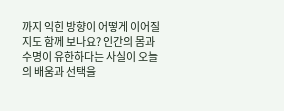까지 익힌 방향이 어떻게 이어질지도 함께 보나요? 인간의 몸과 수명이 유한하다는 사실이 오늘의 배움과 선택을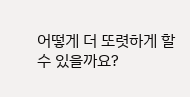어떻게 더 또렷하게 할 수 있을까요?